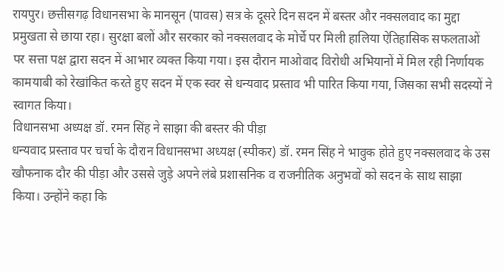रायपुर। छत्तीसगढ़ विधानसभा के मानसून (पावस) सत्र के दूसरे दिन सदन में बस्तर और नक्सलवाद का मुद्दा प्रमुखता से छाया रहा। सुरक्षा बलों और सरकार को नक्सलवाद के मोर्चे पर मिली हालिया ऐतिहासिक सफलताओं पर सत्ता पक्ष द्वारा सदन में आभार व्यक्त किया गया। इस दौरान माओवाद विरोधी अभियानों में मिल रही निर्णायक कामयाबी को रेखांकित करते हुए सदन में एक स्वर से धन्यवाद प्रस्ताव भी पारित किया गया, जिसका सभी सदस्यों ने स्वागत किया।
विधानसभा अध्यक्ष डॉ. रमन सिंह ने साझा की बस्तर की पीड़ा
धन्यवाद प्रस्ताव पर चर्चा के दौरान विधानसभा अध्यक्ष (स्पीकर) डॉ. रमन सिंह ने भावुक होते हुए नक्सलवाद के उस खौफनाक दौर की पीड़ा और उससे जुड़े अपने लंबे प्रशासनिक व राजनीतिक अनुभवों को सदन के साथ साझा किया। उन्होंने कहा कि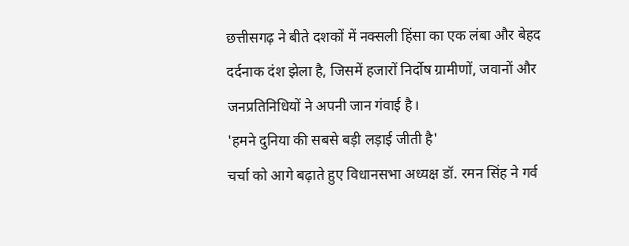छत्तीसगढ़ ने बीते दशकों में नक्सली हिंसा का एक लंबा और बेहद दर्दनाक दंश झेला है, जिसमें हजारों निर्दोष ग्रामीणों, जवानों और जनप्रतिनिधियों ने अपनी जान गंवाई है।
'हमने दुनिया की सबसे बड़ी लड़ाई जीती है'
चर्चा को आगे बढ़ाते हुए विधानसभा अध्यक्ष डॉ. रमन सिंह ने गर्व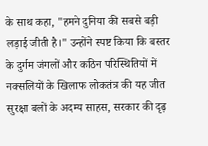के साथ कहा, "हमने दुनिया की सबसे बड़ी लड़ाई जीती है।" उन्होंने स्पष्ट किया कि बस्तर के दुर्गम जंगलों और कठिन परिस्थितियों में नक्सलियों के खिलाफ लोकतंत्र की यह जीत सुरक्षा बलों के अदम्य साहस, सरकार की दृढ़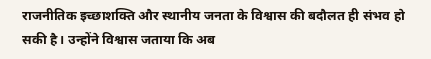राजनीतिक इच्छाशक्ति और स्थानीय जनता के विश्वास की बदौलत ही संभव हो सकी है। उन्होंने विश्वास जताया कि अब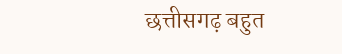छत्तीसगढ़ बहुत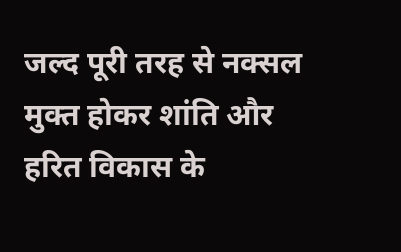जल्द पूरी तरह से नक्सल मुक्त होकर शांति और हरित विकास के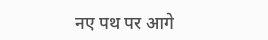नए पथ पर आगे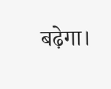बढ़ेगा।